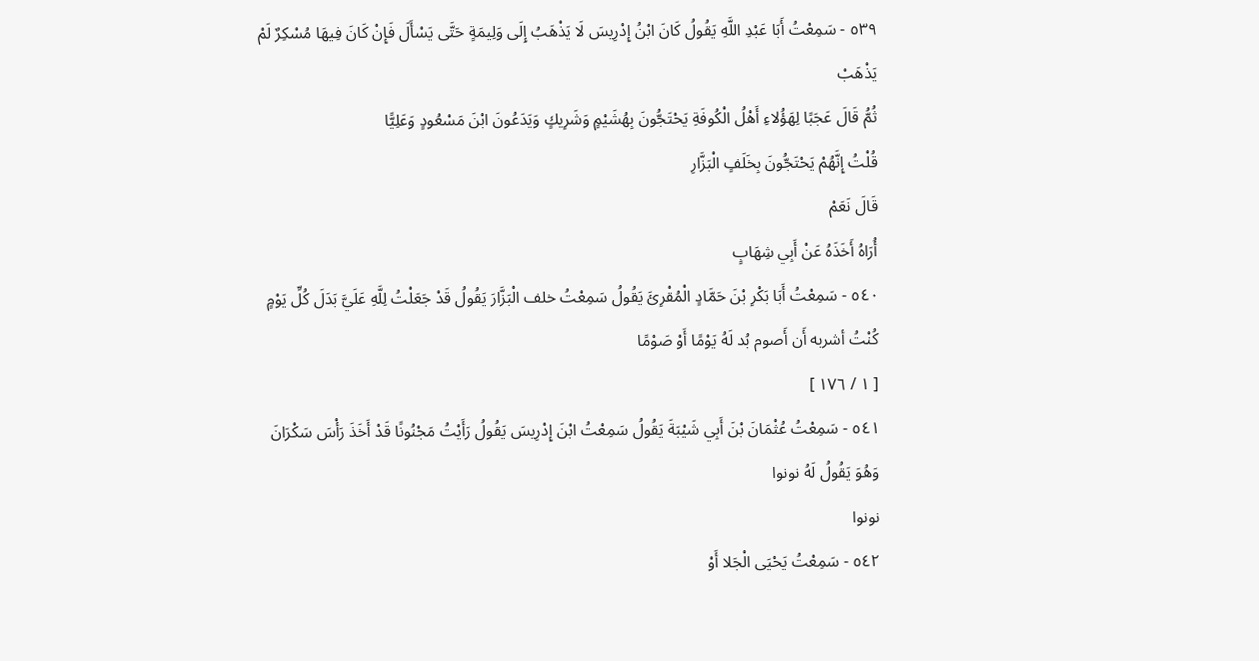٥٣٩ - سَمِعْتُ أَبَا عَبْدِ اللَّهِ يَقُولُ كَانَ ابْنُ إِدْرِيسَ لَا يَذْهَبُ إِلَى وَلِيمَةٍ حَتَّى يَسْأَلَ فَإِنْ كَانَ فِيهَا مُسْكِرٌ لَمْ يَذْهَبْ
ثُمُّ قَالَ عَجَبًا لِهَؤُلاءِ أَهْلُ الْكُوفَةِ يَحْتَجُّونَ بِهُشَيْمٍ وَشَرِيكٍ وَيَدَعُونَ ابْنَ مَسْعُودٍ وَعَلِيًّا
قُلْتُ إِنَّهُمْ يَحْتَجُّونَ بِخَلَفٍ الْبَزَّارِ
قَالَ نَعَمْ
أُرَاهُ أَخَذَهُ عَنْ أَبِي شِهَابٍ
٥٤٠ - سَمِعْتُ أَبَا بَكْرِ بْنَ حَمَّادٍ الْمُقْرِئَ يَقُولُ سَمِعْتُ خلف الْبَزَّارَ يَقُولُ قَدْ جَعَلْتُ لِلَّهِ عَلَيَّ بَدَلَ كُلِّ يَوْمٍ كُنْتُ أشربه أَن أَصوم بُد لَهُ يَوْمًا أَوْ صَوْمًا
[ ١ / ١٧٦ ]
٥٤١ - سَمِعْتُ عُثْمَانَ بْنَ أَبِي شَيْبَةَ يَقُولُ سَمِعْتُ ابْنَ إِدْرِيسَ يَقُولُ رَأَيْتُ مَجْنُونًا قَدْ أَخَذَ رَأْسَ سَكْرَانَ وَهُوَ يَقُولُ لَهُ نونوا
نونوا
٥٤٢ - سَمِعْتُ يَحْيَى الْجَلا أَوْ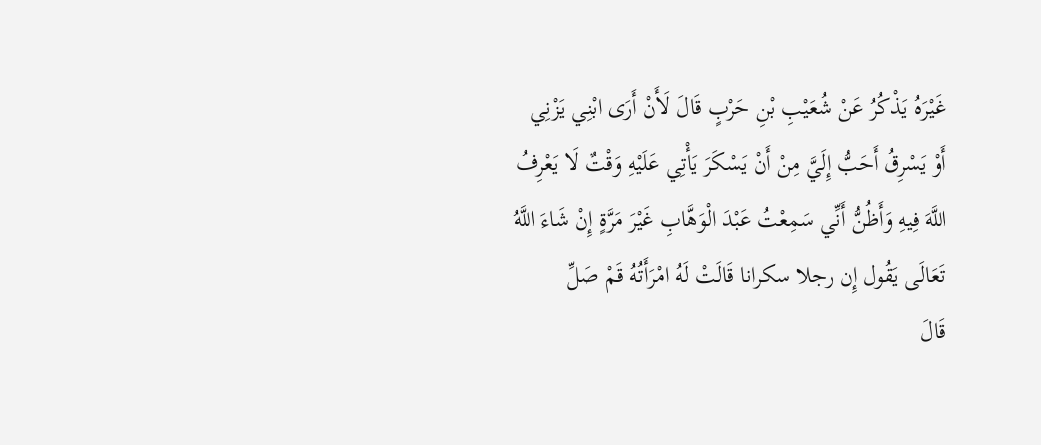غَيْرَهُ يَذْكُرُ عَنْ شُعَيْبِ بْنِ حَرْبٍ قَالَ لَأَنْ أَرَى ابْنِي يَزْنِي أَوْ يَسْرِقُ أَحَبُّ إِلَيَّ مِنْ أَنْ يَسْكَرَ يَأْتِي عَلَيْهِ وَقْتٌ لَا يَعْرِفُ اللَّهَ فِيهِ وَأَظُنُّ أَنِّي سَمِعْتُ عَبْدَ الْوَهَّابِ غَيْرَ مَرَّةٍ إِنْ شَاءَ اللَّهُ تَعَالَى يَقُول إِن رجلا سكرانا قَالَتْ لَهُ امْرَأَتُهُ قَمْ صَلِّ
قَالَ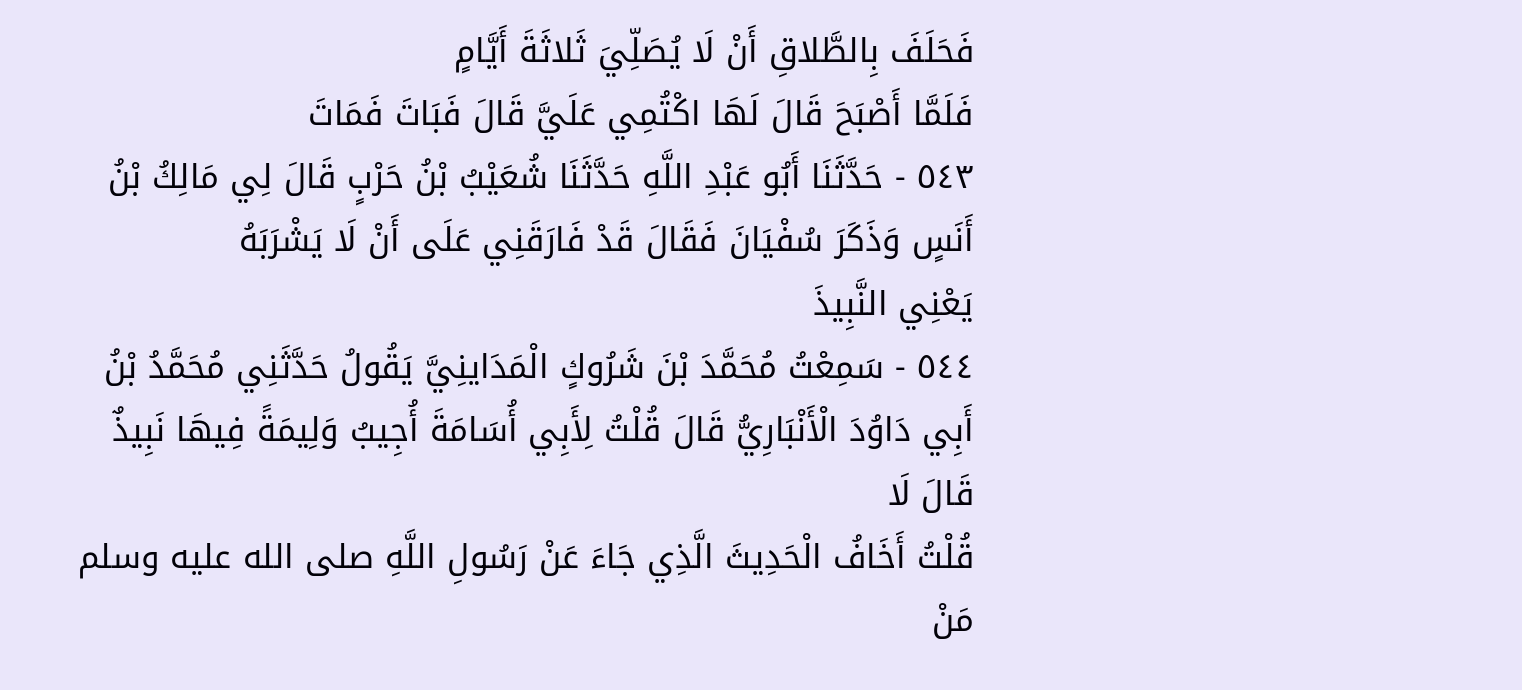فَحَلَفَ بِالطَّلاقِ أَنْ لَا يُصَلِّيَ ثَلاثَةَ أَيَّامٍ
فَلَمَّا أَصْبَحَ قَالَ لَهَا اكْتُمِي عَلَيَّ قَالَ فَبَاتَ فَمَاتَ
٥٤٣ - حَدَّثَنَا أَبُو عَبْدِ اللَّهِ حَدَّثَنَا شُعَيْبُ بْنُ حَرْبٍ قَالَ لِي مَالِكُ بْنُ أَنَسٍ وَذَكَرَ سُفْيَانَ فَقَالَ قَدْ فَارَقَنِي عَلَى أَنْ لَا يَشْرَبَهُ
يَعْنِي النَّبِيذَ
٥٤٤ - سَمِعْتُ مُحَمَّدَ بْنَ شَرُوكٍ الْمَدَاينِيَّ يَقُولُ حَدَّثَنِي مُحَمَّدُ بْنُ أَبِي دَاوُدَ الْأَنْبَارِيُّ قَالَ قُلْتُ لِأَبِي أُسَامَةَ أُجِيبُ وَلِيمَةً فِيهَا نَبِيذٌ قَالَ لَا
قُلْتُ أَخَافُ الْحَدِيثَ الَّذِي جَاءَ عَنْ رَسُولِ اللَّهِ صلى الله عليه وسلم مَنْ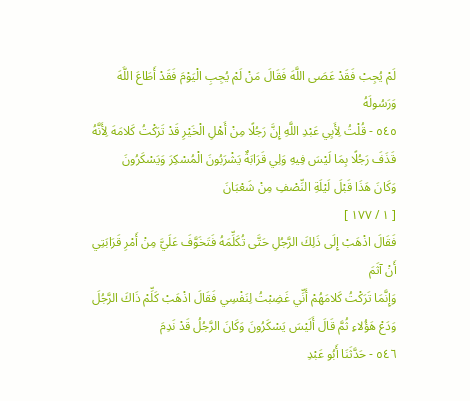لَمْ يُجِبْ فَقَدْ عَصَى اللَّهَ فَقَالَ مَنْ لَمْ يُجِبِ الْيَوْمَ فَقَدْ أَطَاعَ اللَّهَ وَرَسُولَهُ
٥٤٥ - قُلْتُ لِأَبِي عَبْدِ اللَّهِ إِنَّ رَجُلًا مِنْ أَهْلِ الْخَيْرِ قَدْ تَرَكْتُ كَلامَهَ لِأَنَّهُ قَذَفَ رَجُلًا بِمَا لَيْسَ فِيهِ وَلِي قَرَابَةٌ يَشْرَبُونَ الْمُسْكِرَ وَيَسْكَرُونَ
وَكَانَ هَذَا قَبْلَ لَيْلَةِ النِّصْفِ مِنْ شَعْبَانَ
[ ١ / ١٧٧ ]
فَقَالَ اذْهَبْ إِلَى ذَلِكَ الرَّجُلِ حَتَّى تُكَلِّمَهُ فَتَخَوَّفَ عَلَيَّ مِنْ أَمْرِ قَرَابَتِي أَنْ آثَمَ
وَإِنَّمَا تَرَكْتُ كَلامَهُمْ أَنِّي غَضِبْتُ لِنَفْسِي فَقَالَ اذْهَبْ كَلِّمْ ذَاكَ الرَّجُلَ وَدَعْ هَؤُلاءِ ثُمَّ قَالَ أَلَيْسَ يَسْكَرُونَ وَكَانَ الرَّجُلُ قَدْ نَدِمَ
٥٤٦ - حَدَّثَنَا أَبُو عَبْدِ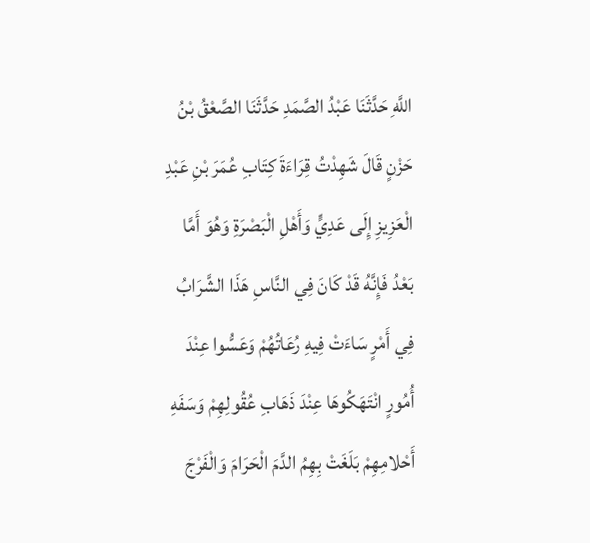اللَّهِ حَدَّثَنَا عَبْدُ الصَّمَدِ حَدَّثَنَا الصَّعْقُ بْنُ حَزْنٍ قَالَ شَهِدْتُ قِرَاءَةَ كِتَابِ عُمَرَ بْنِ عَبْدِ الْعَزِيزِ إِلَى عَدِيٍّ وَأَهْلِ الْبَصْرَةِ وَهُوَ أَمَّا بَعْدُ فَإِنَّهُ قَدْ كَانَ فِي النَّاسِ هَذَا الشَّرَابُ فِي أَمْرٍ سَاءَتْ فِيهِ رُعَاتُهُمْ وَعَسُّوا عِنْدَ أُمُورٍ انْتَهَكُوهَا عِنْدَ ذَهَابِ عُقُولِهِمْ وَسَفَهِ أَحْلامِهِمْ بَلَغَتْ بِهِمُ الدَّمَ الْحَرَامَ وَالْفَرْجَ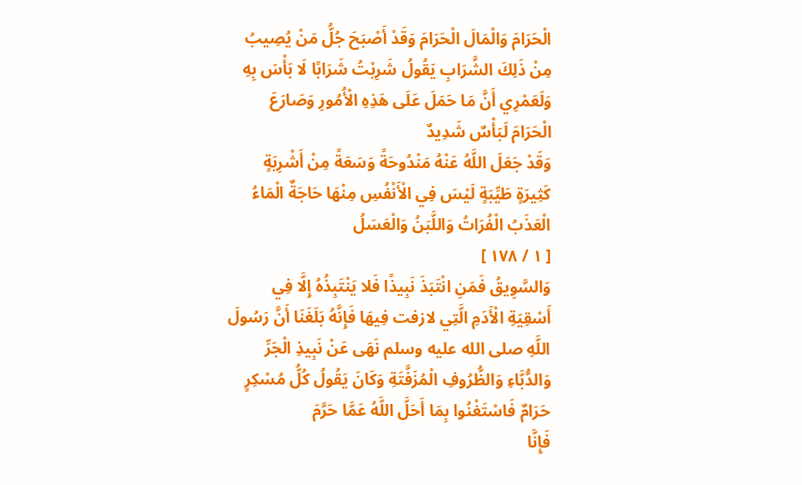الْحَرَامَ وَالْمَالَ الْحَرَامَ وَقَدْ أَصْبَحَ جُلُّ مَنْ يُصِيبُ مِنْ ذَلِكَ الشَّرَابِ يَقُولُ شَرِبْتُ شَرَابًا لَا بَأْسَ بِهِ
وَلَعَمْرِي أَنَّ مَا حَمَلَ عَلَى هَذِهِ الْأُمُورِ وَصَارَعَ الْحَرَامَ لَبَأْسٌ شَدِيدٌ
وَقَدْ جَعَلَ اللَّهُ عَنْهُ مَنْدُوحَةً وَسَعَةً مِنْ أَشْرِبَةٍ كَثِيرَةٍ طَيِّبَةٍ لَيْسَ فِي الْأَنْفُسِ مِنْهَا حَاجَةٌ الْمَاءُ الْعَذَبُ الْفُرَاتُ وَاللَّبَنُ وَالْعَسَلُ
[ ١ / ١٧٨ ]
وَالسَّوِيقُ فَمَنِ انْتَبَذَ نَبِيذًا فَلا يَنْتَبِذُهُ إِلَّا فِي أَسْقِيَةِ الْأَدَمِ الَّتِي لازفت فِيهَا فَإِنَّهُ بَلَغَنَا أَنَّ رَسُولَ اللَّهِ صلى الله عليه وسلم نَهَى عَنْ نَبِيذِ الْجَرِّ وَالدُّبَّاءِ وَالظُّرُوفِ الْمُزَفَّتَةِ وَكَانَ يَقُولُ كُلُّ مُسْكِرٍ حَرَامٌ فَاسْتَغْنُوا بِمَا أَحَلَّ اللَّهُ عَمَّا حَرَّمَ
فَإِنَّا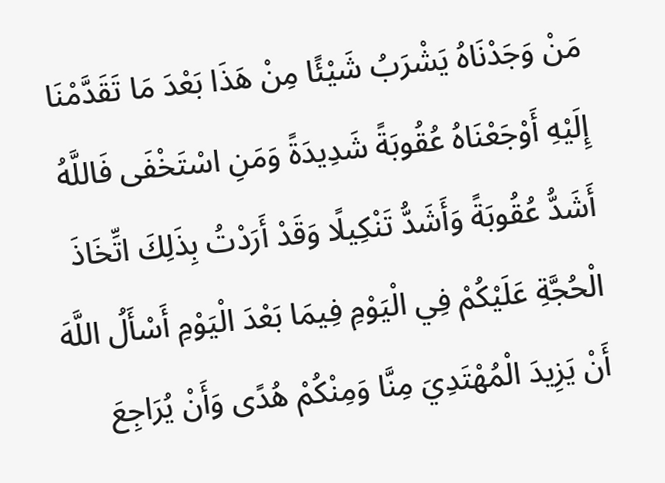مَنْ وَجَدْنَاهُ يَشْرَبُ شَيْئًا مِنْ هَذَا بَعْدَ مَا تَقَدَّمْنَا إِلَيْهِ أَوْجَعْنَاهُ عُقُوبَةً شَدِيدَةً وَمَنِ اسْتَخْفَى فَاللَّهُ أَشَدُّ عُقُوبَةً وَأَشَدُّ تَنْكِيلًا وَقَدْ أَرَدْتُ بِذَلِكَ اتِّخَاذَ الْحُجَّةِ عَلَيْكُمْ فِي الْيَوْمِ فِيمَا بَعْدَ الْيَوْمِ أَسْأَلُ اللَّهَ أَنْ يَزِيدَ الْمُهْتَدِيَ مِنَّا وَمِنْكُمْ هُدًى وَأَنْ يُرَاجِعَ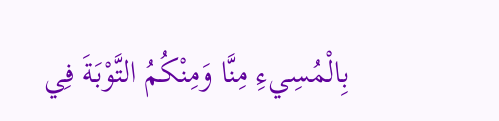بِالْمُسِيءِ مِنَّا وَمِنْكُمُ التَّوْبَةَ فِي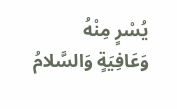يُسْرٍ مِنْهُ وَعَافِيَةٍ وَالسَّلامُ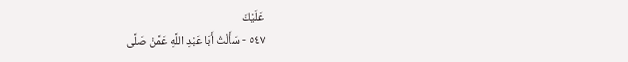عَلَيْكَ
٥٤٧ - سَأَلْتُ أَبَا عَبْدِ اللَّهِ عَمَّنْ صَلَّى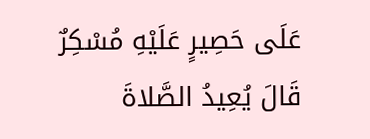عَلَى حَصِيرٍ عَلَيْهِ مُسْكِرٌ
قَالَ يُعِيدُ الصَّلاةَ